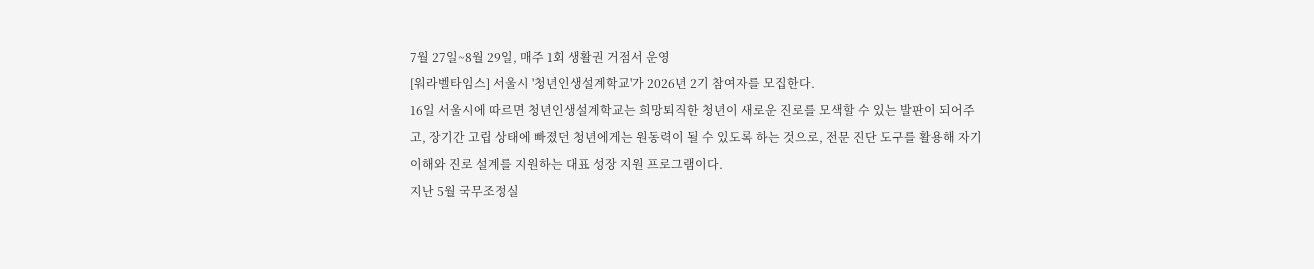7월 27일~8월 29일, 매주 1회 생활권 거점서 운영
[워라벨타임스] 서울시 '청년인생설계학교'가 2026년 2기 참여자를 모집한다.
16일 서울시에 따르면 청년인생설계학교는 희망퇴직한 청년이 새로운 진로를 모색할 수 있는 발판이 되어주고, 장기간 고립 상태에 빠졌던 청년에게는 원동력이 될 수 있도록 하는 것으로, 전문 진단 도구를 활용해 자기 이해와 진로 설계를 지원하는 대표 성장 지원 프로그램이다.
지난 5월 국무조정실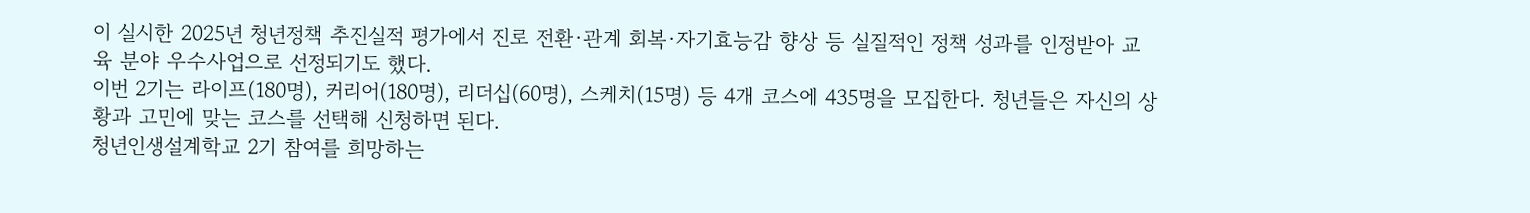이 실시한 2025년 청년정책 추진실적 평가에서 진로 전환·관계 회복·자기효능감 향상 등 실질적인 정책 성과를 인정받아 교육 분야 우수사업으로 선정되기도 했다.
이번 2기는 라이프(180명), 커리어(180명), 리더십(60명), 스케치(15명) 등 4개 코스에 435명을 모집한다. 청년들은 자신의 상황과 고민에 맞는 코스를 선택해 신청하면 된다.
청년인생설계학교 2기 참여를 희망하는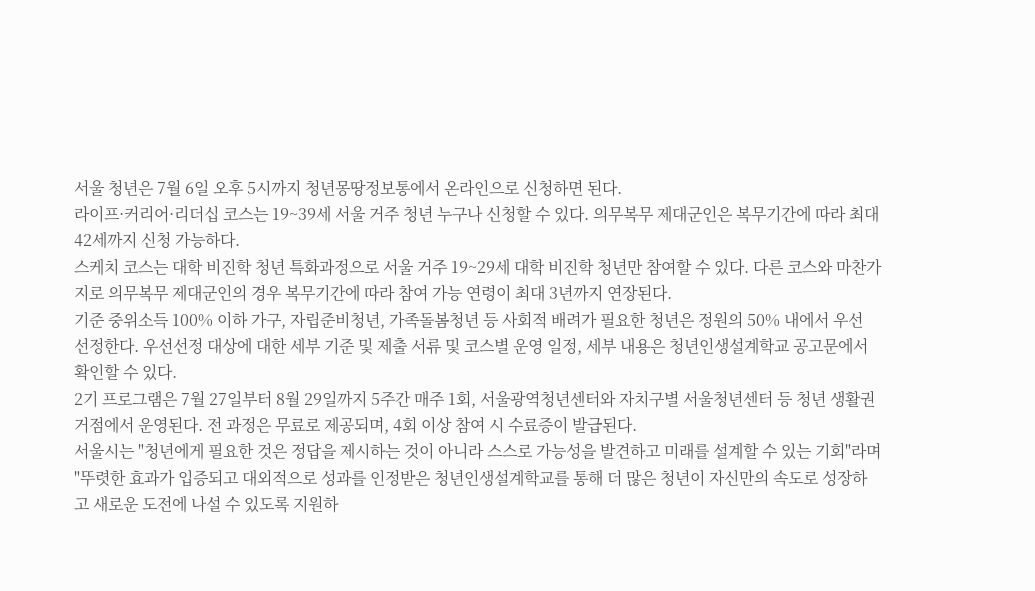서울 청년은 7월 6일 오후 5시까지 청년몽땅정보통에서 온라인으로 신청하면 된다.
라이프·커리어·리더십 코스는 19~39세 서울 거주 청년 누구나 신청할 수 있다. 의무복무 제대군인은 복무기간에 따라 최대 42세까지 신청 가능하다.
스케치 코스는 대학 비진학 청년 특화과정으로 서울 거주 19~29세 대학 비진학 청년만 참여할 수 있다. 다른 코스와 마찬가지로 의무복무 제대군인의 경우 복무기간에 따라 참여 가능 연령이 최대 3년까지 연장된다.
기준 중위소득 100% 이하 가구, 자립준비청년, 가족돌봄청년 등 사회적 배려가 필요한 청년은 정원의 50% 내에서 우선 선정한다. 우선선정 대상에 대한 세부 기준 및 제출 서류 및 코스별 운영 일정, 세부 내용은 청년인생설계학교 공고문에서 확인할 수 있다.
2기 프로그램은 7월 27일부터 8월 29일까지 5주간 매주 1회, 서울광역청년센터와 자치구별 서울청년센터 등 청년 생활권 거점에서 운영된다. 전 과정은 무료로 제공되며, 4회 이상 참여 시 수료증이 발급된다.
서울시는 "청년에게 필요한 것은 정답을 제시하는 것이 아니라 스스로 가능성을 발견하고 미래를 설계할 수 있는 기회"라며 "뚜렷한 효과가 입증되고 대외적으로 성과를 인정받은 청년인생설계학교를 통해 더 많은 청년이 자신만의 속도로 성장하고 새로운 도전에 나설 수 있도록 지원하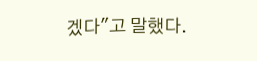겠다"고 말했다.